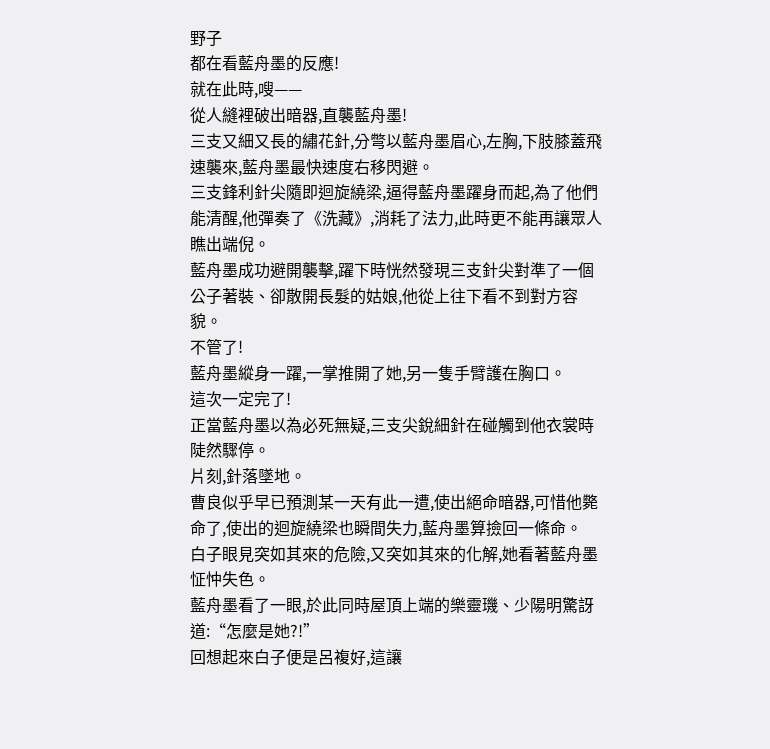野子
都在看藍舟墨的反應!
就在此時,嗖——
從人縫裡破出暗器,直襲藍舟墨!
三支又細又長的繡花針,分彆以藍舟墨眉心,左胸,下肢膝蓋飛速襲來,藍舟墨最快速度右移閃避。
三支鋒利針尖隨即迴旋繞梁,逼得藍舟墨躍身而起,為了他們能清醒,他彈奏了《洗藏》,消耗了法力,此時更不能再讓眾人瞧出端倪。
藍舟墨成功避開襲擊,躍下時恍然發現三支針尖對準了一個公子著裝、卻散開長髮的姑娘,他從上往下看不到對方容貌。
不管了!
藍舟墨縱身一躍,一掌推開了她,另一隻手臂護在胸口。
這次一定完了!
正當藍舟墨以為必死無疑,三支尖銳細針在碰觸到他衣裳時陡然驟停。
片刻,針落墜地。
曹良似乎早已預測某一天有此一遭,使出絕命暗器,可惜他斃命了,使出的迴旋繞梁也瞬間失力,藍舟墨算撿回一條命。
白子眼見突如其來的危險,又突如其來的化解,她看著藍舟墨怔忡失色。
藍舟墨看了一眼,於此同時屋頂上端的樂靈璣、少陽明驚訝道:“怎麼是她?!”
回想起來白子便是呂複好,這讓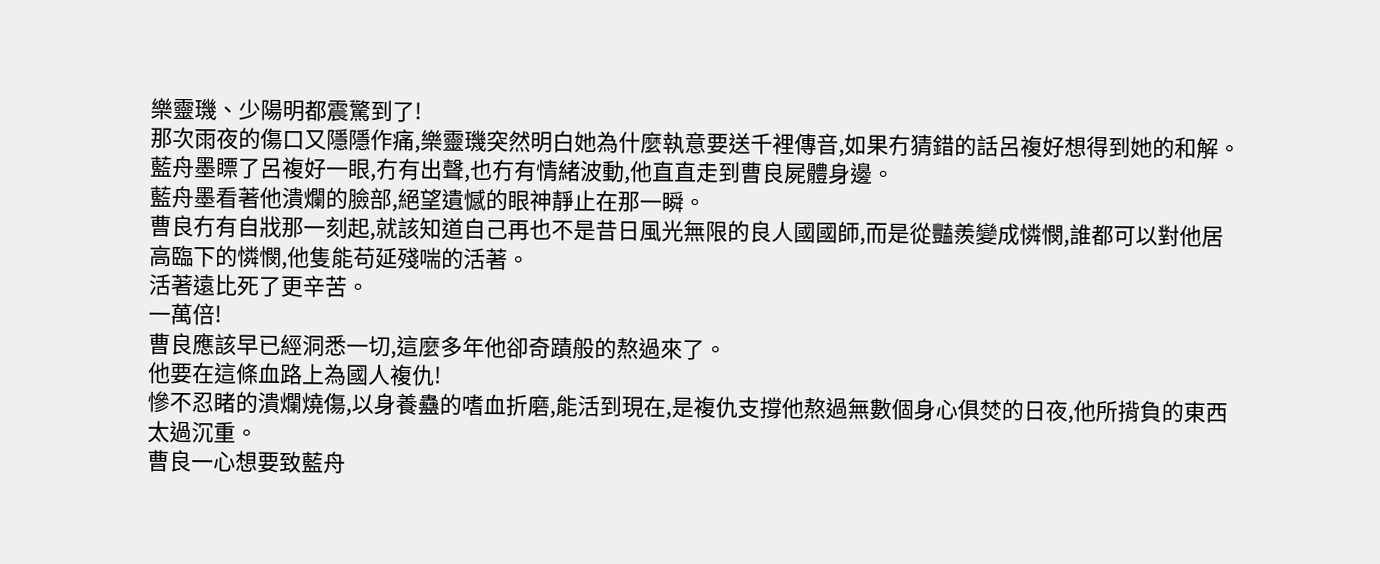樂靈璣、少陽明都震驚到了!
那次雨夜的傷口又隱隱作痛,樂靈璣突然明白她為什麼執意要送千裡傳音,如果冇猜錯的話呂複好想得到她的和解。
藍舟墨瞟了呂複好一眼,冇有出聲,也冇有情緒波動,他直直走到曹良屍體身邊。
藍舟墨看著他潰爛的臉部,絕望遺憾的眼神靜止在那一瞬。
曹良冇有自戕那一刻起,就該知道自己再也不是昔日風光無限的良人國國師,而是從豔羨變成憐憫,誰都可以對他居高臨下的憐憫,他隻能苟延殘喘的活著。
活著遠比死了更辛苦。
一萬倍!
曹良應該早已經洞悉一切,這麼多年他卻奇蹟般的熬過來了。
他要在這條血路上為國人複仇!
慘不忍睹的潰爛燒傷,以身養蠱的嗜血折磨,能活到現在,是複仇支撐他熬過無數個身心俱焚的日夜,他所揹負的東西太過沉重。
曹良一心想要致藍舟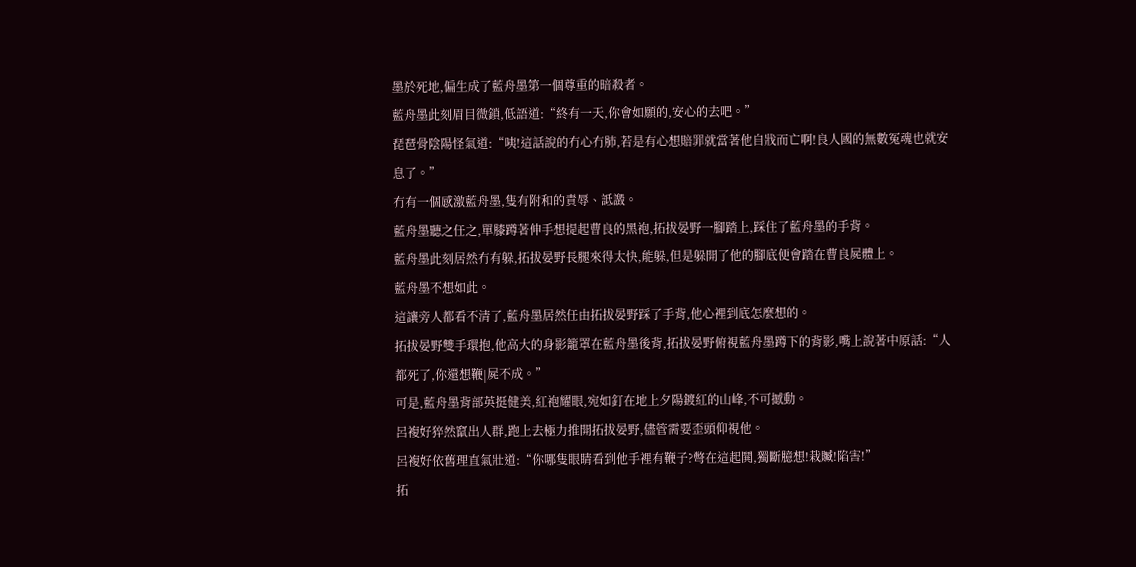墨於死地,偏生成了藍舟墨第一個尊重的暗殺者。
藍舟墨此刻眉目微鎖,低語道:“終有一天,你會如願的,安心的去吧。”
琵琶骨陰陽怪氣道:“咦!這話說的冇心冇肺,若是有心想賠罪就當著他自戕而亡啊!良人國的無數冤魂也就安息了。”
冇有一個感激藍舟墨,隻有附和的責辱、詆譭。
藍舟墨聽之任之,單膝蹲著伸手想提起曹良的黑袍,拓拔晏野一腳踏上,踩住了藍舟墨的手背。
藍舟墨此刻居然冇有躲,拓拔晏野長腿來得太快,能躲,但是躲開了他的腳底便會踏在曹良屍體上。
藍舟墨不想如此。
這讓旁人都看不清了,藍舟墨居然任由拓拔晏野踩了手背,他心裡到底怎麼想的。
拓拔晏野雙手環抱,他高大的身影籠罩在藍舟墨後背,拓拔晏野俯視藍舟墨蹲下的背影,嘴上說著中原話:“人都死了,你還想鞭|屍不成。”
可是,藍舟墨背部英挺健美,紅袍耀眼,宛如釘在地上夕陽鍍紅的山峰,不可撼動。
呂複好猝然竄出人群,跑上去極力推開拓拔晏野,儘管需要歪頭仰視他。
呂複好依舊理直氣壯道:“你哪隻眼睛看到他手裡有鞭子?彆在這起鬨,獨斷臆想!栽贓!陷害!”
拓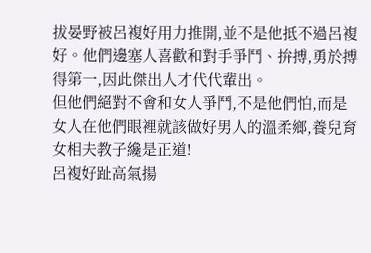拔晏野被呂複好用力推開,並不是他抵不過呂複好。他們邊塞人喜歡和對手爭鬥、拚搏,勇於搏得第一,因此傑出人才代代輩出。
但他們絕對不會和女人爭鬥,不是他們怕,而是女人在他們眼裡就該做好男人的溫柔鄉,養兒育女相夫教子纔是正道!
呂複好趾高氣揚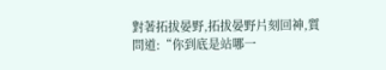對著拓拔晏野,拓拔晏野片刻回神,質問道:“你到底是站哪一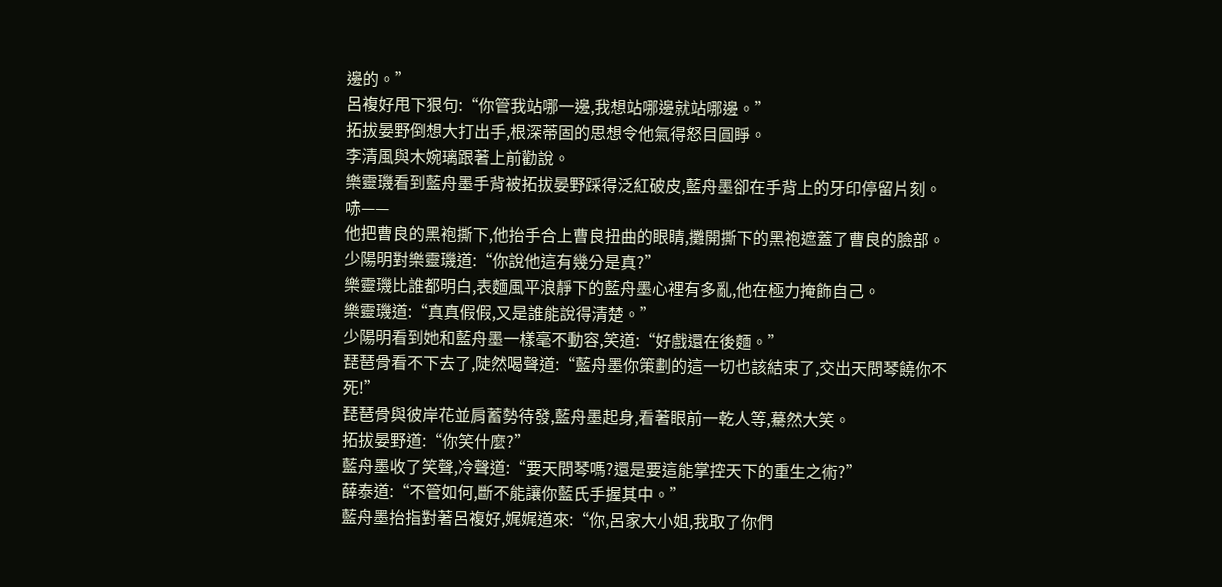邊的。”
呂複好甩下狠句:“你管我站哪一邊,我想站哪邊就站哪邊。”
拓拔晏野倒想大打出手,根深蒂固的思想令他氣得怒目圓睜。
李清風與木婉璃跟著上前勸說。
樂靈璣看到藍舟墨手背被拓拔晏野踩得泛紅破皮,藍舟墨卻在手背上的牙印停留片刻。
哧——
他把曹良的黑袍撕下,他抬手合上曹良扭曲的眼睛,攤開撕下的黑袍遮蓋了曹良的臉部。
少陽明對樂靈璣道:“你說他這有幾分是真?”
樂靈璣比誰都明白,表麵風平浪靜下的藍舟墨心裡有多亂,他在極力掩飾自己。
樂靈璣道:“真真假假,又是誰能說得清楚。”
少陽明看到她和藍舟墨一樣毫不動容,笑道:“好戲還在後麵。”
琵琶骨看不下去了,陡然喝聲道:“藍舟墨你策劃的這一切也該結束了,交出天問琴饒你不死!”
琵琶骨與彼岸花並肩蓄勢待發,藍舟墨起身,看著眼前一乾人等,驀然大笑。
拓拔晏野道:“你笑什麼?”
藍舟墨收了笑聲,冷聲道:“要天問琴嗎?還是要這能掌控天下的重生之術?”
薛泰道:“不管如何,斷不能讓你藍氏手握其中。”
藍舟墨抬指對著呂複好,娓娓道來:“你,呂家大小姐,我取了你們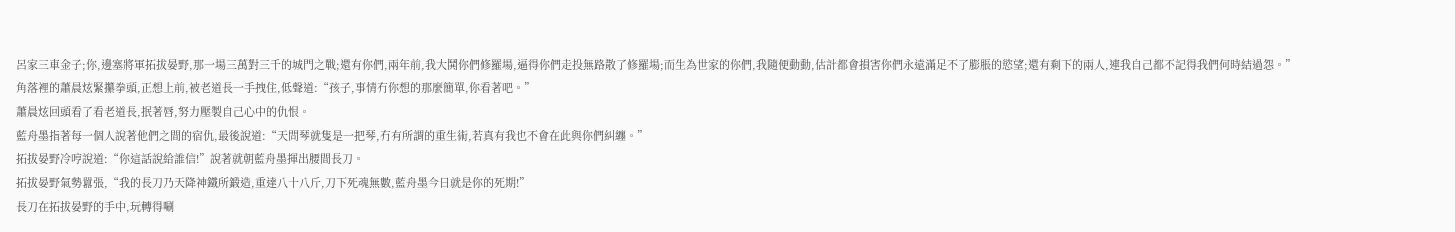呂家三車金子;你,邊塞將軍拓拔晏野,那一場三萬對三千的城門之戰;還有你們,兩年前,我大鬨你們修羅場,逼得你們走投無路散了修羅場;而生為世家的你們,我隨便動動,估計都會損害你們永遠滿足不了膨脹的慾望;還有剩下的兩人,連我自己都不記得我們何時結過怨。”
角落裡的蕭晨炫緊攥拳頭,正想上前,被老道長一手拽住,低聲道:“孩子,事情冇你想的那麼簡單,你看著吧。”
蕭晨炫回頭看了看老道長,抿著唇,努力壓製自己心中的仇恨。
藍舟墨指著每一個人說著他們之間的宿仇,最後說道:“天問琴就隻是一把琴,冇有所謂的重生術,若真有我也不會在此與你們糾纏。”
拓拔晏野冷哼說道:“你這話說給誰信!”說著就朝藍舟墨揮出腰間長刀。
拓拔晏野氣勢囂張,“我的長刀乃天降神鐵所鍛造,重達八十八斤,刀下死魂無數,藍舟墨今日就是你的死期!”
長刀在拓拔晏野的手中,玩轉得唰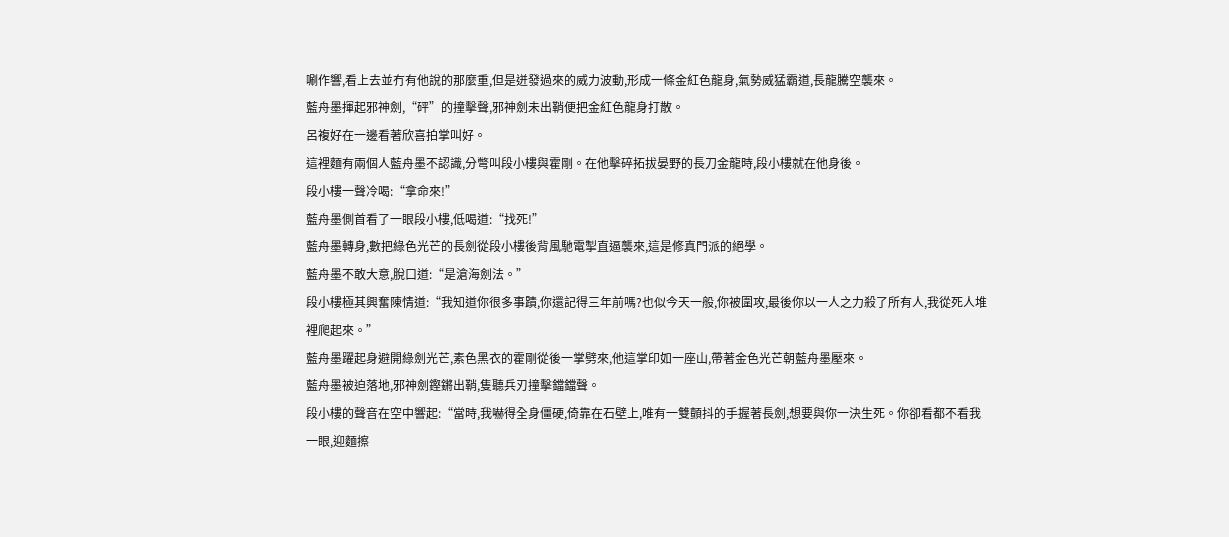唰作響,看上去並冇有他說的那麼重,但是迸發過來的威力波動,形成一條金紅色龍身,氣勢威猛霸道,長龍騰空襲來。
藍舟墨揮起邪神劍,“砰”的撞擊聲,邪神劍未出鞘便把金紅色龍身打散。
呂複好在一邊看著欣喜拍掌叫好。
這裡麵有兩個人藍舟墨不認識,分彆叫段小樓與霍剛。在他擊碎拓拔晏野的長刀金龍時,段小樓就在他身後。
段小樓一聲冷喝:“拿命來!”
藍舟墨側首看了一眼段小樓,低喝道:“找死!”
藍舟墨轉身,數把綠色光芒的長劍從段小樓後背風馳電掣直逼襲來,這是修真門派的絕學。
藍舟墨不敢大意,脫口道:“是滄海劍法。”
段小樓極其興奮陳情道:“我知道你很多事蹟,你還記得三年前嗎?也似今天一般,你被圍攻,最後你以一人之力殺了所有人,我從死人堆裡爬起來。”
藍舟墨躍起身避開綠劍光芒,素色黑衣的霍剛從後一掌劈來,他這掌印如一座山,帶著金色光芒朝藍舟墨壓來。
藍舟墨被迫落地,邪神劍鏗鏘出鞘,隻聽兵刃撞擊鐺鐺聲。
段小樓的聲音在空中響起:“當時,我嚇得全身僵硬,倚靠在石壁上,唯有一雙顫抖的手握著長劍,想要與你一決生死。你卻看都不看我一眼,迎麵擦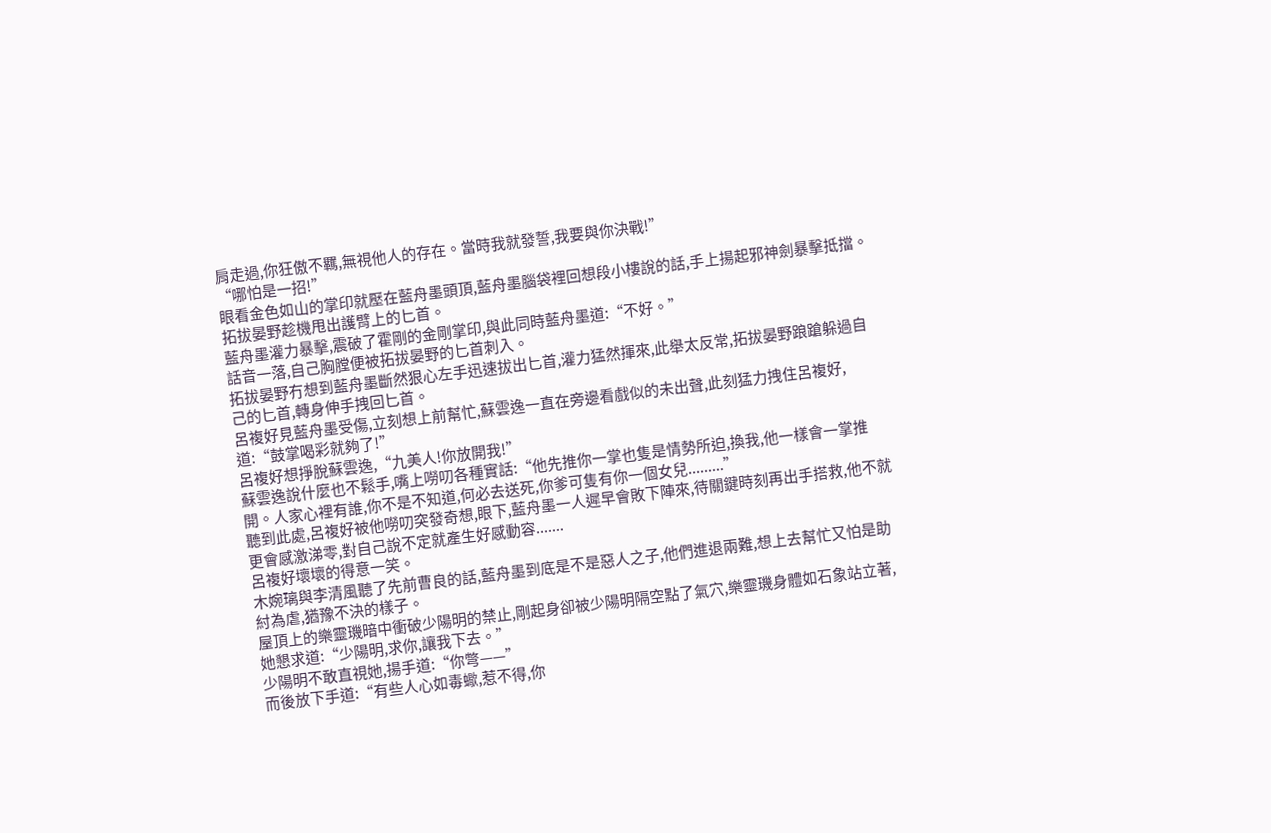肩走過,你狂傲不羈,無視他人的存在。當時我就發誓,我要與你決戰!”
“哪怕是一招!”
眼看金色如山的掌印就壓在藍舟墨頭頂,藍舟墨腦袋裡回想段小樓說的話,手上揚起邪神劍暴擊抵擋。
拓拔晏野趁機甩出護臂上的匕首。
藍舟墨灌力暴擊,震破了霍剛的金剛掌印,與此同時藍舟墨道:“不好。”
話音一落,自己胸膛便被拓拔晏野的匕首刺入。
拓拔晏野冇想到藍舟墨斷然狠心左手迅速拔出匕首,灌力猛然揮來,此舉太反常,拓拔晏野踉蹌躲過自己的匕首,轉身伸手拽回匕首。
呂複好見藍舟墨受傷,立刻想上前幫忙,蘇雲逸一直在旁邊看戲似的未出聲,此刻猛力拽住呂複好,道:“鼓掌喝彩就夠了!”
呂複好想掙脫蘇雲逸,“九美人!你放開我!”
蘇雲逸說什麼也不鬆手,嘴上嘮叨各種實話:“他先推你一掌也隻是情勢所迫,換我,他一樣會一掌推開。人家心裡有誰,你不是不知道,何必去送死,你爹可隻有你一個女兒.........”
聽到此處,呂複好被他嘮叨突發奇想,眼下,藍舟墨一人遲早會敗下陣來,待關鍵時刻再出手搭救,他不就更會感激涕零,對自己說不定就產生好感動容.......
呂複好壞壞的得意一笑。
木婉璃與李清風聽了先前曹良的話,藍舟墨到底是不是惡人之子,他們進退兩難,想上去幫忙又怕是助紂為虐,猶豫不決的樣子。
屋頂上的樂靈璣暗中衝破少陽明的禁止,剛起身卻被少陽明隔空點了氣穴,樂靈璣身體如石象站立著,她懇求道:“少陽明,求你,讓我下去。”
少陽明不敢直視她,揚手道:“你彆——”
而後放下手道:“有些人心如毒蠍,惹不得,你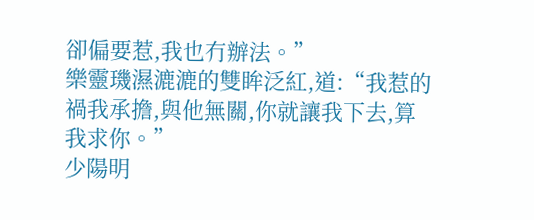卻偏要惹,我也冇辦法。”
樂靈璣濕漉漉的雙眸泛紅,道:“我惹的禍我承擔,與他無關,你就讓我下去,算我求你。”
少陽明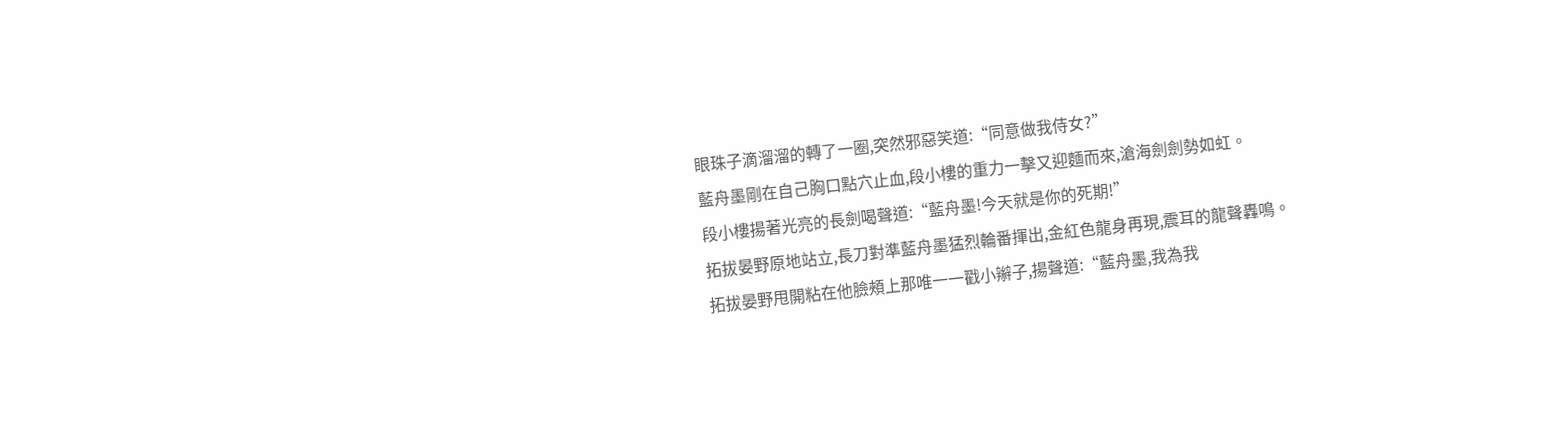眼珠子滴溜溜的轉了一圈,突然邪惡笑道:“同意做我侍女?”
藍舟墨剛在自己胸口點穴止血,段小樓的重力一擊又迎麵而來,滄海劍劍勢如虹。
段小樓揚著光亮的長劍喝聲道:“藍舟墨!今天就是你的死期!”
拓拔晏野原地站立,長刀對準藍舟墨猛烈輪番揮出,金紅色龍身再現,震耳的龍聲轟鳴。
拓拔晏野甩開粘在他臉頰上那唯一一戳小辮子,揚聲道:“藍舟墨,我為我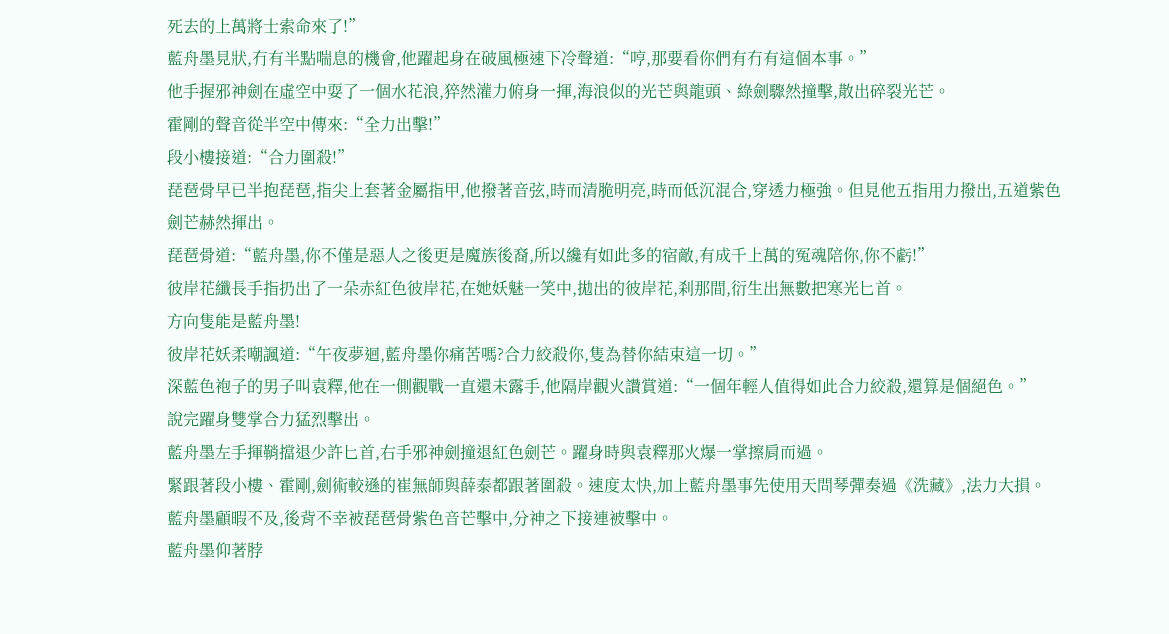死去的上萬將士索命來了!”
藍舟墨見狀,冇有半點喘息的機會,他躍起身在破風極速下冷聲道:“哼,那要看你們有冇有這個本事。”
他手握邪神劍在虛空中耍了一個水花浪,猝然灌力俯身一揮,海浪似的光芒與龍頭、綠劍驟然撞擊,散出碎裂光芒。
霍剛的聲音從半空中傳來:“全力出擊!”
段小樓接道:“合力圍殺!”
琵琶骨早已半抱琵琶,指尖上套著金屬指甲,他撥著音弦,時而清脆明亮,時而低沉混合,穿透力極強。但見他五指用力撥出,五道紫色劍芒赫然揮出。
琵琶骨道:“藍舟墨,你不僅是惡人之後更是魔族後裔,所以纔有如此多的宿敵,有成千上萬的冤魂陪你,你不虧!”
彼岸花纖長手指扔出了一朵赤紅色彼岸花,在她妖魅一笑中,拋出的彼岸花,刹那間,衍生出無數把寒光匕首。
方向隻能是藍舟墨!
彼岸花妖柔嘲諷道:“午夜夢迴,藍舟墨你痛苦嗎?合力絞殺你,隻為替你結束這一切。”
深藍色袍子的男子叫袁釋,他在一側觀戰一直還未露手,他隔岸觀火讚賞道:“一個年輕人值得如此合力絞殺,還算是個絕色。”
說完躍身雙掌合力猛烈擊出。
藍舟墨左手揮鞘擋退少許匕首,右手邪神劍撞退紅色劍芒。躍身時與袁釋那火爆一掌擦肩而過。
緊跟著段小樓、霍剛,劍術較遜的崔無師與薛泰都跟著圍殺。速度太快,加上藍舟墨事先使用天問琴彈奏過《洗藏》,法力大損。
藍舟墨顧暇不及,後背不幸被琵琶骨紫色音芒擊中,分神之下接連被擊中。
藍舟墨仰著脖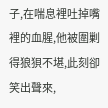子,在喘息裡吐掉嘴裡的血腥,他被圍剿得狼狽不堪,此刻卻笑出聲來,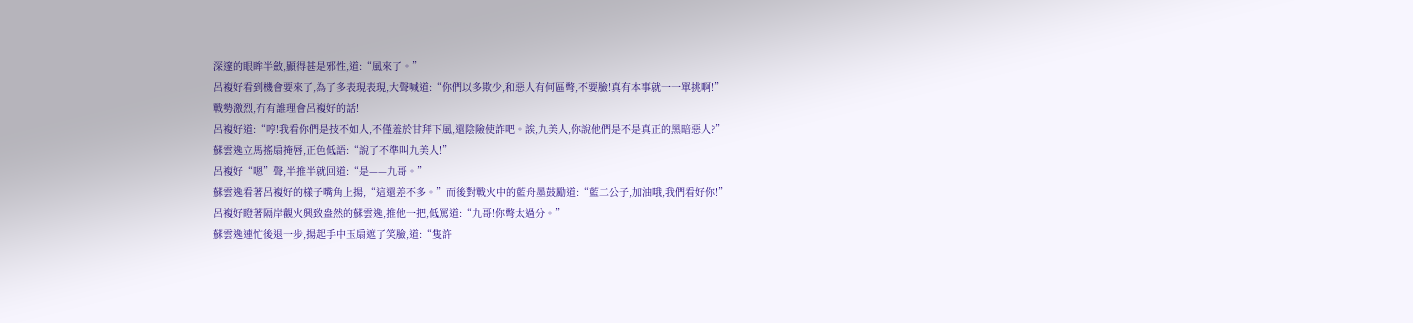深邃的眼眸半斂,顯得甚是邪性,道:“風來了。”
呂複好看到機會要來了,為了多表現表現,大聲喊道:“你們以多欺少,和惡人有何區彆,不要臉!真有本事就一一單挑啊!”
戰勢激烈,冇有誰理會呂複好的話!
呂複好道:“哼!我看你們是技不如人,不僅羞於甘拜下風,還陰險使詐吧。誒,九美人,你說他們是不是真正的黑暗惡人?”
蘇雲逸立馬搖扇掩唇,正色低語:“說了不準叫九美人!”
呂複好“嗯”聲,半推半就回道:“是——九哥。”
蘇雲逸看著呂複好的樣子嘴角上揚,“這還差不多。”而後對戰火中的藍舟墨鼓勵道:“藍二公子,加油哦,我們看好你!”
呂複好瞪著隔岸觀火興致盎然的蘇雲逸,推他一把,低罵道:“九哥!你彆太過分。”
蘇雲逸連忙後退一步,揚起手中玉扇遮了笑臉,道:“隻許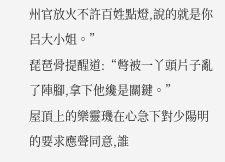州官放火不許百姓點燈,說的就是你呂大小姐。”
琵琶骨提醒道:“彆被一丫頭片子亂了陣腳,拿下他纔是關鍵。”
屋頂上的樂靈璣在心急下對少陽明的要求應聲同意,誰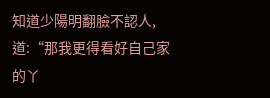知道少陽明翻臉不認人,道:“那我更得看好自己家的丫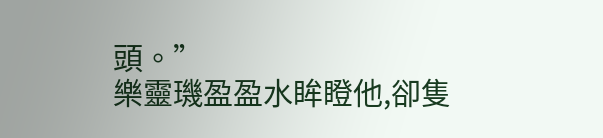頭。”
樂靈璣盈盈水眸瞪他,卻隻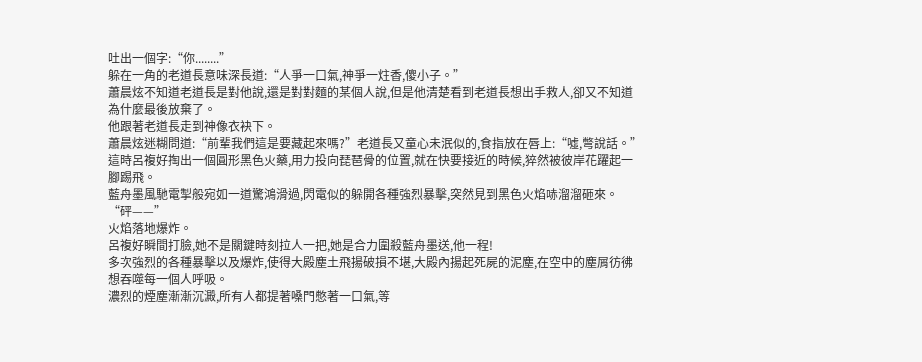吐出一個字:“你........”
躲在一角的老道長意味深長道:“人爭一口氣,神爭一炷香,傻小子。”
蕭晨炫不知道老道長是對他說,還是對對麵的某個人說,但是他清楚看到老道長想出手救人,卻又不知道為什麼最後放棄了。
他跟著老道長走到神像衣袂下。
蕭晨炫迷糊問道:“前輩我們這是要藏起來嗎?”老道長又童心未泯似的,食指放在唇上:“噓,彆說話。”
這時呂複好掏出一個圓形黑色火藥,用力投向琵琶骨的位置,就在快要接近的時候,猝然被彼岸花躍起一腳踢飛。
藍舟墨風馳電掣般宛如一道驚鴻滑過,閃電似的躲開各種強烈暴擊,突然見到黑色火焰哧溜溜砸來。
“砰——”
火焰落地爆炸。
呂複好瞬間打臉,她不是關鍵時刻拉人一把,她是合力圍殺藍舟墨送,他一程!
多次強烈的各種暴擊以及爆炸,使得大殿塵土飛揚破損不堪,大殿內揚起死屍的泥塵,在空中的塵屑彷彿想吞噬每一個人呼吸。
濃烈的煙塵漸漸沉澱,所有人都提著嗓門憋著一口氣,等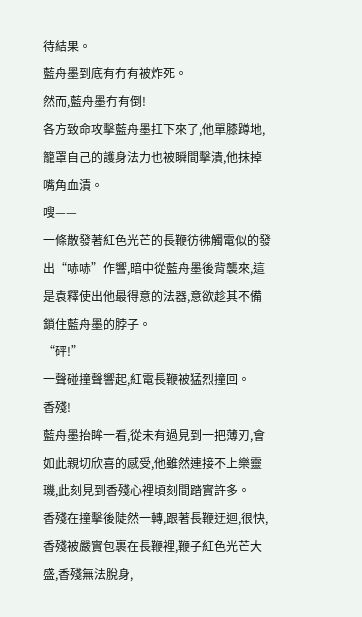待結果。
藍舟墨到底有冇有被炸死。
然而,藍舟墨冇有倒!
各方致命攻擊藍舟墨扛下來了,他單膝蹲地,籠罩自己的護身法力也被瞬間擊潰,他抹掉嘴角血漬。
嗖——
一條散發著紅色光芒的長鞭彷彿觸電似的發出“哧哧”作響,暗中從藍舟墨後背襲來,這是袁釋使出他最得意的法器,意欲趁其不備鎖住藍舟墨的脖子。
“砰!”
一聲碰撞聲響起,紅電長鞭被猛烈撞回。
香殘!
藍舟墨抬眸一看,從未有過見到一把薄刃,會如此親切欣喜的感受,他雖然連接不上樂靈璣,此刻見到香殘心裡頃刻間踏實許多。
香殘在撞擊後陡然一轉,跟著長鞭迂迴,很快,香殘被嚴實包裹在長鞭裡,鞭子紅色光芒大盛,香殘無法脫身,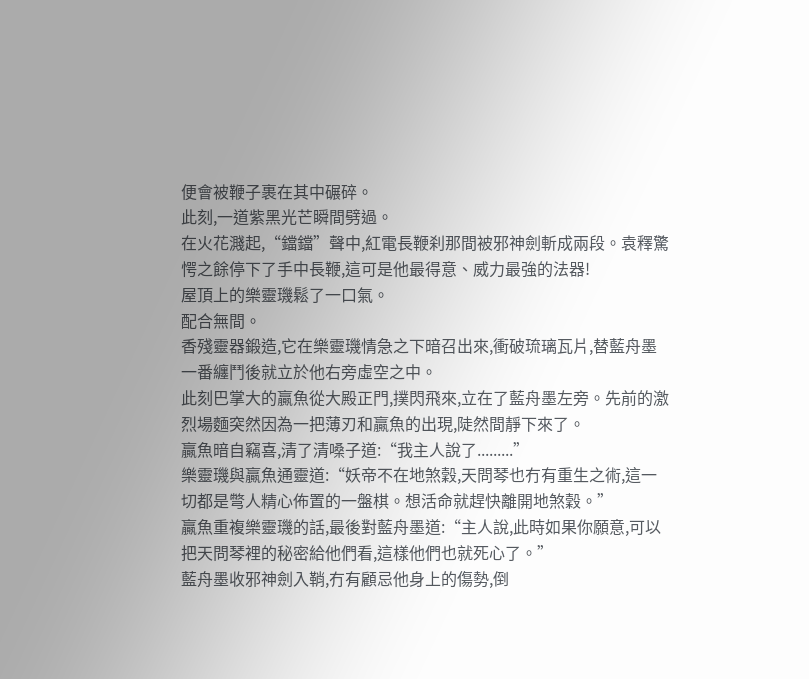便會被鞭子裹在其中碾碎。
此刻,一道紫黑光芒瞬間劈過。
在火花濺起,“鐺鐺”聲中,紅電長鞭刹那間被邪神劍斬成兩段。袁釋驚愕之餘停下了手中長鞭,這可是他最得意、威力最強的法器!
屋頂上的樂靈璣鬆了一口氣。
配合無間。
香殘靈器鍛造,它在樂靈璣情急之下暗召出來,衝破琉璃瓦片,替藍舟墨一番纏鬥後就立於他右旁虛空之中。
此刻巴掌大的贏魚從大殿正門,撲閃飛來,立在了藍舟墨左旁。先前的激烈場麵突然因為一把薄刃和贏魚的出現,陡然間靜下來了。
贏魚暗自竊喜,清了清嗓子道:“我主人說了.........”
樂靈璣與贏魚通靈道:“妖帝不在地煞穀,天問琴也冇有重生之術,這一切都是彆人精心佈置的一盤棋。想活命就趕快離開地煞穀。”
贏魚重複樂靈璣的話,最後對藍舟墨道:“主人說,此時如果你願意,可以把天問琴裡的秘密給他們看,這樣他們也就死心了。”
藍舟墨收邪神劍入鞘,冇有顧忌他身上的傷勢,倒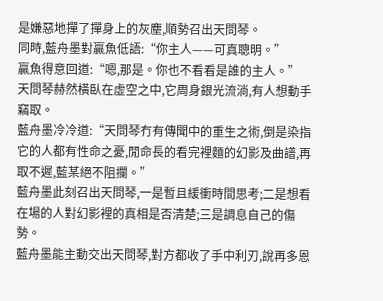是嫌惡地撣了撣身上的灰塵,順勢召出天問琴。
同時,藍舟墨對贏魚低語:“你主人——可真聰明。”
贏魚得意回道:“嗯,那是。你也不看看是誰的主人。”
天問琴赫然橫臥在虛空之中,它周身銀光流淌,有人想動手竊取。
藍舟墨冷冷道:“天問琴冇有傳聞中的重生之術,倒是染指它的人都有性命之憂,閒命長的看完裡麵的幻影及曲譜,再取不遲,藍某絕不阻攔。”
藍舟墨此刻召出天問琴,一是暫且緩衝時間思考;二是想看在場的人對幻影裡的真相是否清楚;三是調息自己的傷勢。
藍舟墨能主動交出天問琴,對方都收了手中利刃,說再多恩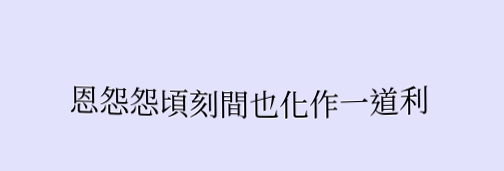恩怨怨頃刻間也化作一道利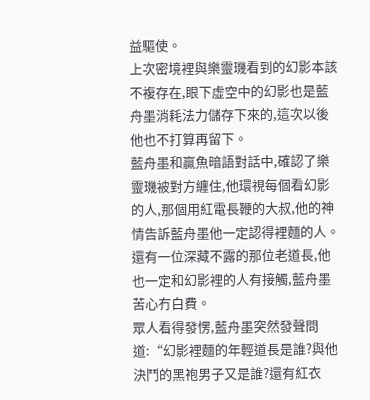益驅使。
上次密境裡與樂靈璣看到的幻影本該不複存在,眼下虛空中的幻影也是藍舟墨消耗法力儲存下來的,這次以後他也不打算再留下。
藍舟墨和贏魚暗語對話中,確認了樂靈璣被對方纏住,他環視每個看幻影的人,那個用紅電長鞭的大叔,他的神情告訴藍舟墨他一定認得裡麵的人。
還有一位深藏不露的那位老道長,他也一定和幻影裡的人有接觸,藍舟墨苦心冇白費。
眾人看得發愣,藍舟墨突然發聲問道:“幻影裡麵的年輕道長是誰?與他決鬥的黑袍男子又是誰?還有紅衣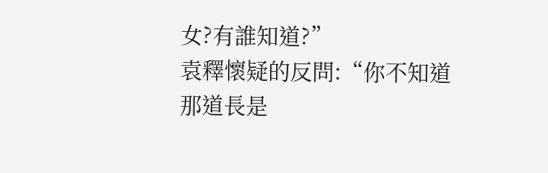女?有誰知道?”
袁釋懷疑的反問:“你不知道那道長是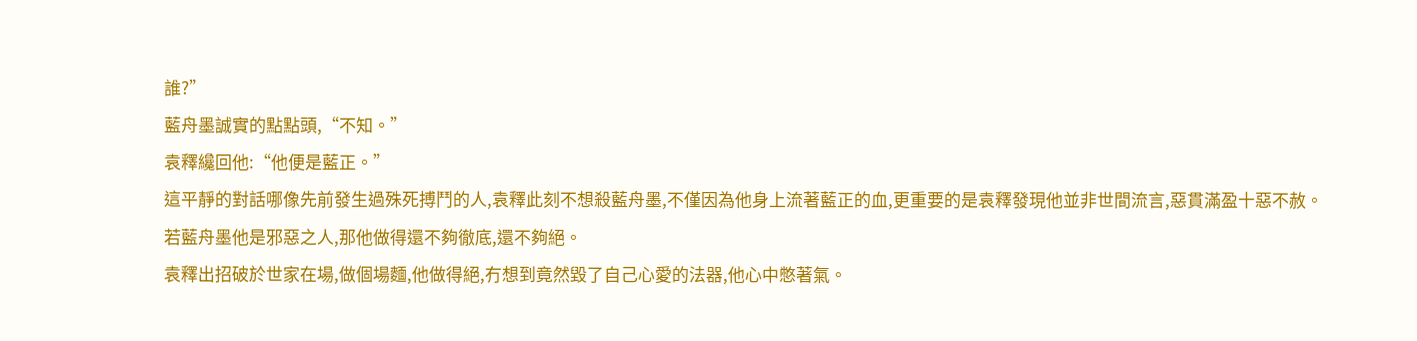誰?”
藍舟墨誠實的點點頭,“不知。”
袁釋纔回他:“他便是藍正。”
這平靜的對話哪像先前發生過殊死搏鬥的人,袁釋此刻不想殺藍舟墨,不僅因為他身上流著藍正的血,更重要的是袁釋發現他並非世間流言,惡貫滿盈十惡不赦。
若藍舟墨他是邪惡之人,那他做得還不夠徹底,還不夠絕。
袁釋出招破於世家在場,做個場麵,他做得絕,冇想到竟然毀了自己心愛的法器,他心中憋著氣。